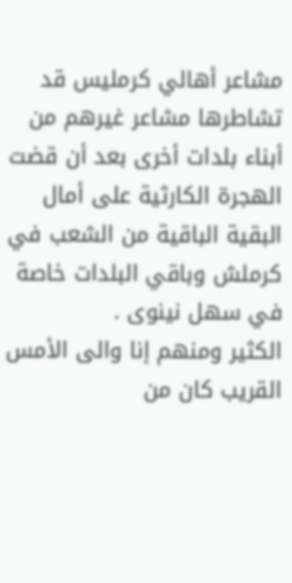مشاعر أهالي كرمليس قد تشاطرها مشاعر غيرهم من أبناء بلدات أخرى بعد أن قضت الهجرة الكارثية على أمال البقية الباقية من الشعب في كرملش وباقي البلدات خاصة في سهل نينوى .
الكثير ومنهم إنا والى الأمس القريب كان من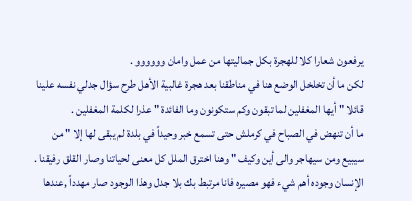يرفعون شعارا كلا للهجرة بكل جماليتها من عمل وامان وووووو .
لكن ما أن تخلخل الوضع هنا في مناطقنا بعد هجرة غالبية الأهل طرح سؤال جدلي نفسه علينا قائلا " أيها المغفلين لما تبقون وكم ستكونون وما الفائدة " عذرا لكلمة المغفلين .
ما أن تنهض في الصباح في كرملش حتى تسمع خبر وحيداً في بلدة لم يبقى لها إلا " من سيبيع ومن سيهاجر والى أين وكيف " وهنا اخترق الملل كل معنى لحياتنا وصار القلق رفيقنا .
الإنسان وجوده أهم شيء فهو مصيره فانا مرتبط بك بلا جدل وهذا الوجود صار مهدداً ,عندها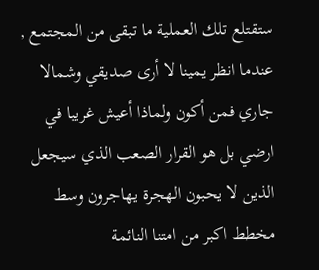ستقتلع تلك العملية ما تبقى من المجتمع , عندما انظر يمينا لا أرى صديقي وشمالا جاري فمن أكون ولماذا أعيش غريبا في ارضي بل هو القرار الصعب الذي سيجعل الذين لا يحبون الهجرة يهاجرون وسط مخطط اكبر من امتنا النائمة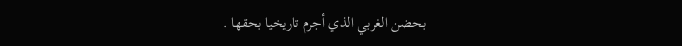بحضن الغربي الذي أجرم تاريخيا بحقها .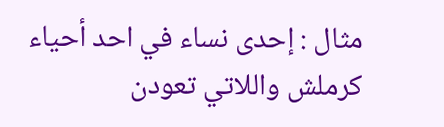مثال : إحدى نساء في احد أحياء كرملش واللاتي تعودن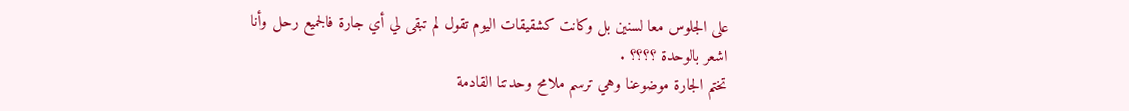على الجلوس معا لسنين بل وكانت كشقيقات اليوم تقول لم تبقى لي أي جارة فالجميع رحل وأنا اشعر بالوحدة ؟؟؟؟ .
تختم الجارة موضوعنا وهي ترسم ملامح وحدتنا القادمة